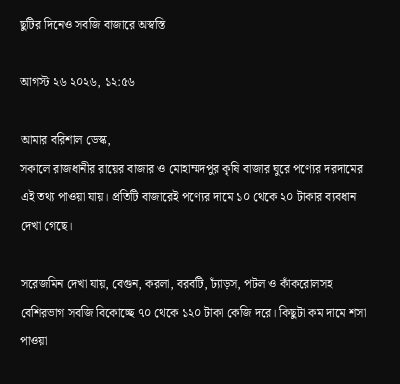ছুটির দিনেও সবজি বাজারে অস্বস্তি

আগস্ট ২৬ ২০২৬, ১২:৫৬

আমার বরিশাল ডেস্ক,
সকালে রাজধানীর রায়ের বাজার ও মোহাম্মদপুর কৃষি বাজার ঘুরে পণ্যের দরদামের এই তথ্য পাওয়া যায়। প্রতিটি বাজারেই পণ্যের দামে ১০ থেকে ২০ টাকার ব্যবধান দেখা গেছে।

সরেজমিন দেখা যায়, বেগুন, করলা, বরবটি, ঢ্যাঁড়স, পটল ও কাঁকরোলসহ বেশিরভাগ সবজি বিকোচ্ছে ৭০ থেকে ১২০ টাকা কেজি দরে। কিছুটা কম দামে শসা পাওয়া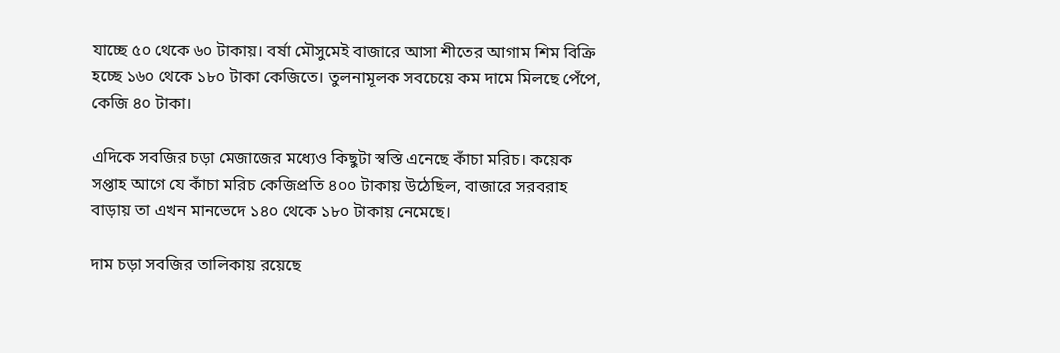যাচ্ছে ৫০ থেকে ৬০ টাকায়। বর্ষা মৌসুমেই বাজারে আসা শীতের আগাম শিম বিক্রি হচ্ছে ১৬০ থেকে ১৮০ টাকা কেজিতে। তুলনামূলক সবচেয়ে কম দামে মিলছে পেঁপে, কেজি ৪০ টাকা।

এদিকে সবজির চড়া মেজাজের মধ্যেও কিছুটা স্বস্তি এনেছে কাঁচা মরিচ। কয়েক সপ্তাহ আগে যে কাঁচা মরিচ কেজিপ্রতি ৪০০ টাকায় উঠেছিল, বাজারে সরবরাহ বাড়ায় তা এখন মানভেদে ১৪০ থেকে ১৮০ টাকায় নেমেছে।

দাম চড়া সবজির তালিকায় রয়েছে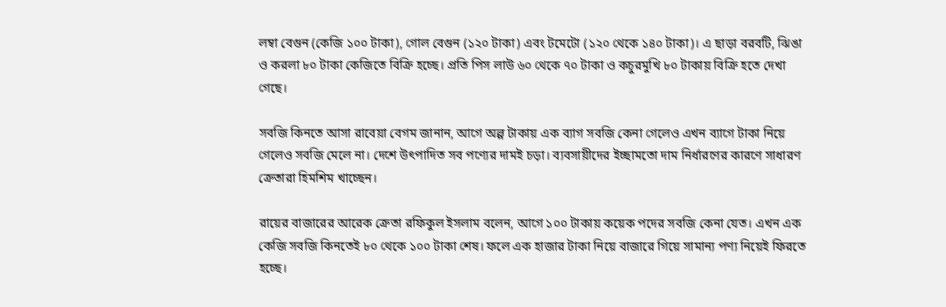লম্বা বেগুন (কেজি ১০০ টাকা), গোল বেগুন (১২০ টাকা) এবং টমেটো (১২০ থেকে ১৪০ টাকা)। এ ছাড়া বরবটি, ঝিঙা ও করলা ৮০ টাকা কেজিতে বিক্রি হচ্ছে। প্রতি পিস লাউ ৬০ থেকে ৭০ টাকা ও কচুরমুখি ৮০ টাকায় বিক্রি হতে দেখা গেছে।

সবজি কিনতে আসা রাবেয়া বেগম জানান, আগে অল্প টাকায় এক ব্যাগ সবজি কেনা গেলেও এখন ব্যাগে টাকা নিয়ে গেলেও সবজি মেলে না। দেশে উৎপাদিত সব পণ্যের দামই চড়া। ব্যবসায়ীদের ইচ্ছামতো দাম নির্ধারণের কারণে সাধারণ ক্রেতারা হিমশিম খাচ্ছেন।

রায়ের বাজারের আরেক ক্রেতা রফিকুল ইসলাম বলেন, আগে ১০০ টাকায় কয়েক পদের সবজি কেনা যেত। এখন এক কেজি সবজি কিনতেই ৮০ থেকে ১০০ টাকা শেষ। ফলে এক হাজার টাকা নিয়ে বাজারে গিয়ে সামান্য পণ্য নিয়েই ফিরতে হচ্ছে।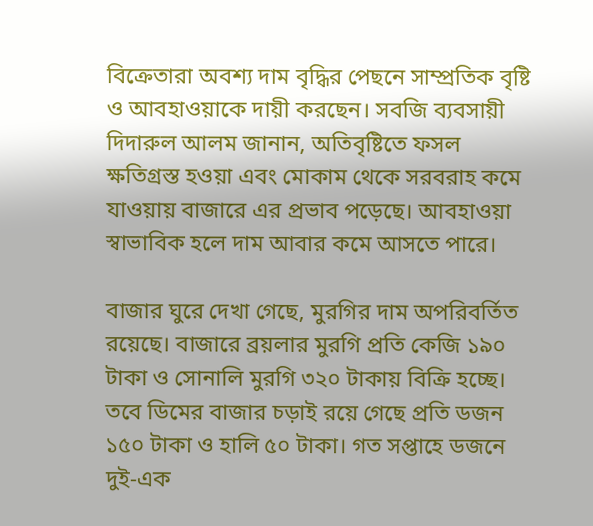বিক্রেতারা অবশ্য দাম বৃদ্ধির পেছনে সাম্প্রতিক বৃষ্টি ও আবহাওয়াকে দায়ী করছেন। সবজি ব্যবসায়ী দিদারুল আলম জানান, অতিবৃষ্টিতে ফসল ক্ষতিগ্রস্ত হওয়া এবং মোকাম থেকে সরবরাহ কমে যাওয়ায় বাজারে এর প্রভাব পড়েছে। আবহাওয়া স্বাভাবিক হলে দাম আবার কমে আসতে পারে।

বাজার ঘুরে দেখা গেছে, মুরগির দাম অপরিবর্তিত রয়েছে। বাজারে ব্রয়লার মুরগি প্রতি কেজি ১৯০ টাকা ও সোনালি মুরগি ৩২০ টাকায় বিক্রি হচ্ছে। তবে ডিমের বাজার চড়াই রয়ে গেছে প্রতি ডজন ১৫০ টাকা ও হালি ৫০ টাকা। গত সপ্তাহে ডজনে দুই-এক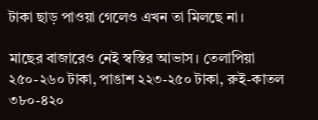টাকা ছাড় পাওয়া গেলেও এখন তা মিলছে না।

মাছের বাজারেও নেই স্বস্তির আভাস। তেলাপিয়া ২৫০-২৬০ টাকা, পাঙাশ ২২৩-২৫০ টাকা, রুই-কাতল ৩৮০-৪২০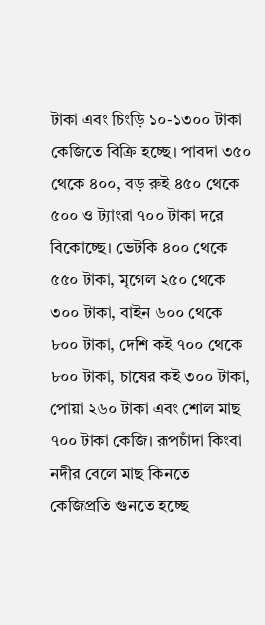টাকা এবং চিংড়ি ১০-১৩০০ টাকা কেজিতে বিক্রি হচ্ছে। পাবদা ৩৫০ থেকে ৪০০, বড় রুই ৪৫০ থেকে ৫০০ ও ট্যাংরা ৭০০ টাকা দরে বিকোচ্ছে। ভেটকি ৪০০ থেকে ৫৫০ টাকা, মৃগেল ২৫০ থেকে ৩০০ টাকা, বাইন ৬০০ থেকে ৮০০ টাকা, দেশি কই ৭০০ থেকে ৮০০ টাকা, চাষের কই ৩০০ টাকা, পোয়া ২৬০ টাকা এবং শোল মাছ ৭০০ টাকা কেজি। রূপচাঁদা কিংবা নদীর বেলে মাছ কিনতে কেজিপ্রতি গুনতে হচ্ছে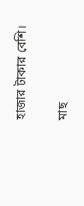হাজার টাকার বেশি।

মাছ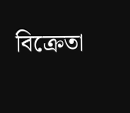বিক্রেতা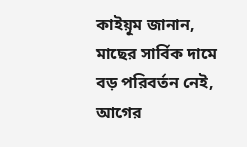কাইয়ূম জানান, মাছের সার্বিক দামে বড় পরিবর্তন নেই, আগের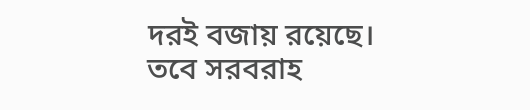দরই বজায় রয়েছে। তবে সরবরাহ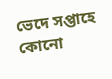ভেদে সপ্তাহে কোনো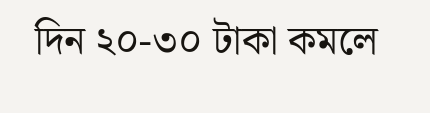দিন ২০-৩০ টাকা কমলে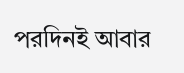পরদিনই আবার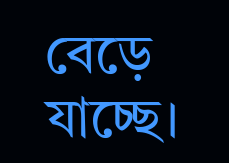বেড়ে যাচ্ছে।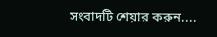সংবাদটি শেয়ার করুন....